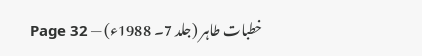خطبات طاہر (جلد 7۔ 1988ء) — Page 32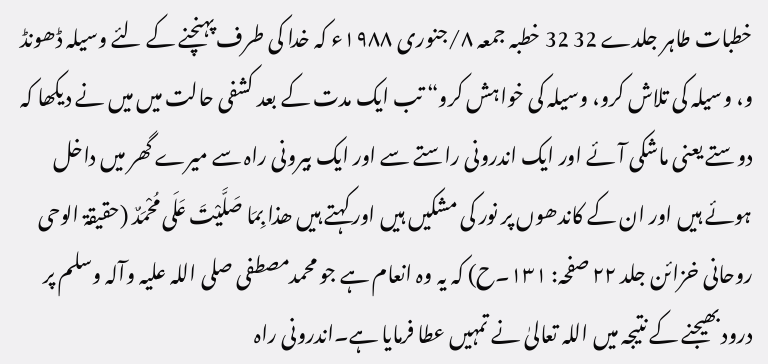خطبات طاہر جلدے 32 32 خطبہ جمعہ ۸/جنوری ۱۹۸۸ء کہ خدا کی طرف پہنچنے کے لئے وسیلہ ڈھونڈ و، وسیلہ کی تلاش کرو، وسیلہ کی خواہش کرو“ تب ایک مدت کے بعد کشفی حالت میں میں نے دیکھا کہ دوستے یعنی ماشکی آئے اور ایک اندرونی راستے سے اور ایک بیرونی راہ سے میرے گھر میں داخل ہوئے ہیں اور ان کے کاندھوں پر نور کی مشکیں ہیں اور کہتے ہیں ھذا بِمَا صَلَّيْتَ عَلَى مُحْمَدٌ (حقیقۃ الوحی روحانی خزائن جلد ۲۲ صفحہ: ۱۳۱۔ح) کہ یہ وہ انعام ہے جو محمدمصطفی صلی اللہ علیہ وآلہ وسلم پر درود بھیجنے کے نتیجہ میں اللہ تعالیٰ نے تمہیں عطا فرمایا ہے۔اندرونی راہ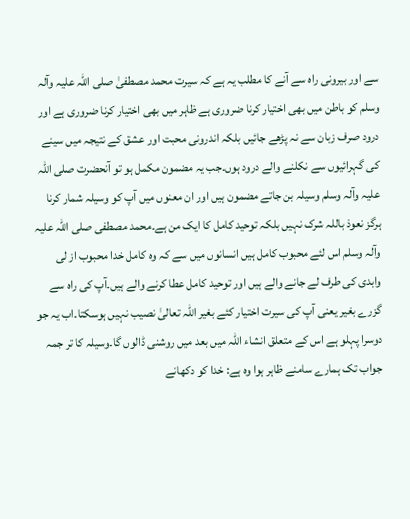سے اور بیرونی راہ سے آنے کا مطلب یہ ہے کہ سیرت محمد مصطفیٰ صلی اللہ علیہ وآلہ وسلم کو باطن میں بھی اختیار کرنا ضروری ہے ظاہر میں بھی اختیار کرنا ضروری ہے اور درود صرف زبان سے نہ پڑھے جائیں بلکہ اندرونی محبت اور عشق کے نتیجہ میں سینے کی گہرائیوں سے نکلنے والے درود ہوں۔جب یہ مضمون مکمل ہو تو آنحضرت صلی اللہ علیہ وآلہ وسلم وسیلہ بن جاتے مضمون ہیں اور ان معنوں میں آپ کو وسیلہ شمار کرنا ہرگز نعوذ باللہ شرک نہیں بلکہ توحید کامل کا ایک من ہے۔محمد مصطفی صلی اللہ علیہ وآلہ وسلم اس لئے محبوب کامل ہیں انسانوں میں سے کہ وہ کامل خدا محبوب از لی وابدی کی طرف لے جانے والے ہیں اور توحید کامل عطا کرنے والے ہیں۔آپ کی راہ سے گزرے بغیر یعنی آپ کی سیرت اختیار کئے بغیر اللہ تعالیٰ نصیب نہیں ہوسکتا۔اب یہ جو دوسرا پہلو ہے اس کے متعلق انشاء اللہ میں بعد میں روشنی ڈالوں گا۔وسیلہ کا تر جمہ جواب تک ہمارے سامنے ظاہر ہوا وہ ہے: خدا کو دکھانے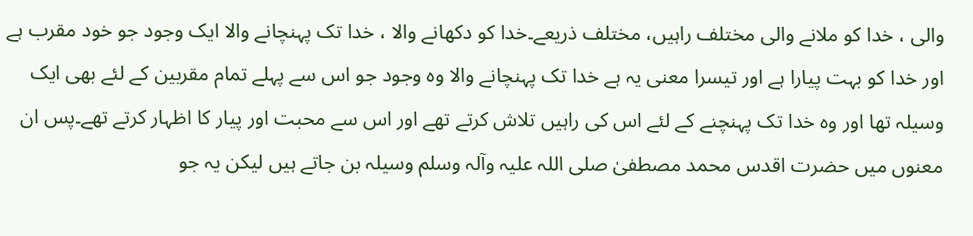والی ، خدا کو ملانے والی مختلف راہیں، مختلف ذریعے۔خدا کو دکھانے والا ، خدا تک پہنچانے والا ایک وجود جو خود مقرب ہے اور خدا کو بہت پیارا ہے اور تیسرا معنی یہ ہے خدا تک پہنچانے والا وہ وجود جو اس سے پہلے تمام مقربین کے لئے بھی ایک وسیلہ تھا اور وہ خدا تک پہنچنے کے لئے اس کی راہیں تلاش کرتے تھے اور اس سے محبت اور پیار کا اظہار کرتے تھے۔پس ان معنوں میں حضرت اقدس محمد مصطفیٰ صلی اللہ علیہ وآلہ وسلم وسیلہ بن جاتے ہیں لیکن یہ جو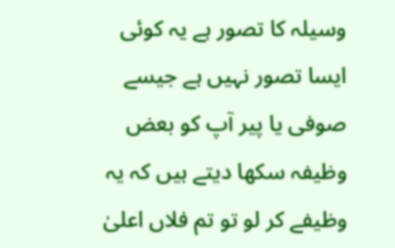وسیلہ کا تصور ہے یہ کوئی ایسا تصور نہیں ہے جیسے صوفی یا پیر آپ کو بعض وظیفہ سکھا دیتے ہیں کہ یہ وظیفے کر لو تو تم فلاں اعلیٰ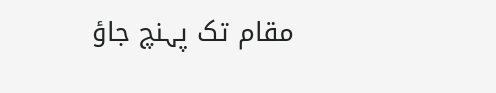مقام تک پہنچ جاؤ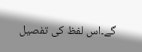گے۔اس لفظ کی تفصیل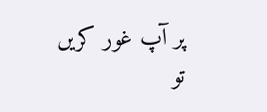پر آپ غور کریں تو